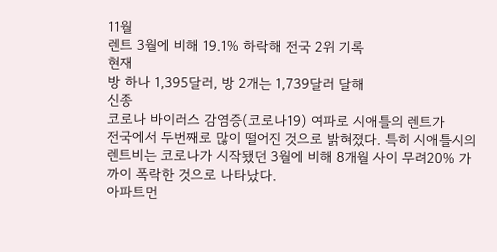11월
렌트 3월에 비해 19.1% 하락해 전국 2위 기록
현재
방 하나 1,395달러, 방 2개는 1,739달러 달해
신종
코로나 바이러스 감염증(코로나19) 여파로 시애틀의 렌트가
전국에서 두번째로 많이 떨어진 것으로 밝혀졌다. 특히 시애틀시의 렌트비는 코로나가 시작됐던 3월에 비해 8개월 사이 무려20% 가까이 폭락한 것으로 나타났다.
아파트먼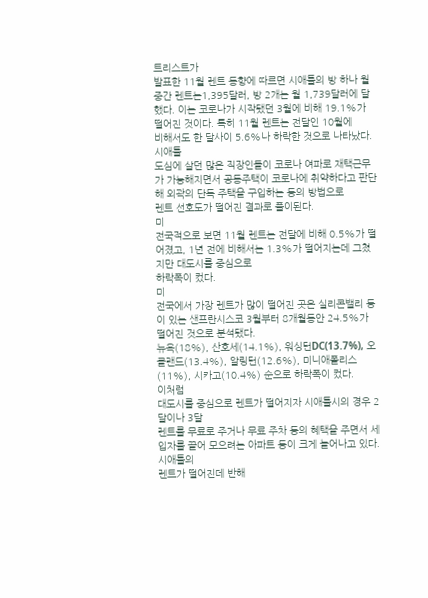트리스트가
발표한 11월 렌트 동향에 따르면 시애틀의 방 하나 월 중간 렌트는1,395달러, 방 2개는 월 1,739달러에 달했다. 이는 코로나가 시작됐던 3월에 비해 19.1%가 떨어진 것이다. 특히 11월 렌트는 전달인 10월에
비해서도 한 달사이 5.6%나 하락한 것으로 나타났다.
시애틀
도심에 살던 많은 직장인들이 코로나 여파로 재택근무가 가능해지면서 공동주택이 코로나에 취약하다고 판단해 외곽의 단독 주택을 구입하는 등의 방법으로
렌트 선호도가 떨어진 결과로 풀이된다.
미
전국적으로 보면 11월 렌트는 전달에 비해 0.5%가 떨어졌고, 1년 전에 비해서는 1.3%가 떨어지는데 그쳤지만 대도시를 중심으로
하락폭이 컸다.
미
전국에서 가장 렌트가 많이 떨어진 곳은 실리콘밸리 등이 있는 샌프란시스코 3월부터 8개월동안 24.5%가 떨어진 것으로 분석됐다.
뉴욕(18%), 산호세(14.1%), 워싱턴DC(13.7%), 오클랜드(13.4%), 알링턴(12.6%), 미니애폴리스(11%), 시카고(10.4%) 순으로 하락폭이 컸다.
이처럼
대도시를 중심으로 렌트가 떨어지자 시애틀시의 경우 2달이나 3달
렌트를 무료로 주거나 무료 주차 등의 혜택을 주면서 세입자를 끌어 모으려는 아파트 등이 크게 늘어나고 있다.
시애틀의
렌트가 떨어진데 반해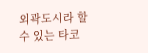외곽도시라 할 수 있는 타코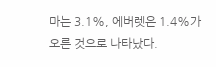마는 3.1%, 에버렛은 1.4%가 오른 것으로 나타났다.